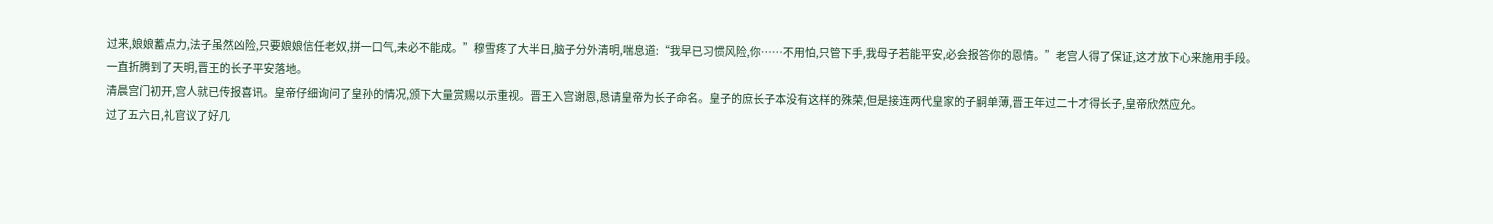过来,娘娘蓄点力,法子虽然凶险,只要娘娘信任老奴,拼一口气,未必不能成。”穆雪疼了大半日,脑子分外清明,喘息道:“我早已习惯风险,你……不用怕,只管下手,我母子若能平安,必会报答你的恩情。”老宫人得了保证,这才放下心来施用手段。
一直折腾到了天明,晋王的长子平安落地。
清晨宫门初开,宫人就已传报喜讯。皇帝仔细询问了皇孙的情况,颁下大量赏赐以示重视。晋王入宫谢恩,恳请皇帝为长子命名。皇子的庶长子本没有这样的殊荣,但是接连两代皇家的子嗣单薄,晋王年过二十才得长子,皇帝欣然应允。
过了五六日,礼官议了好几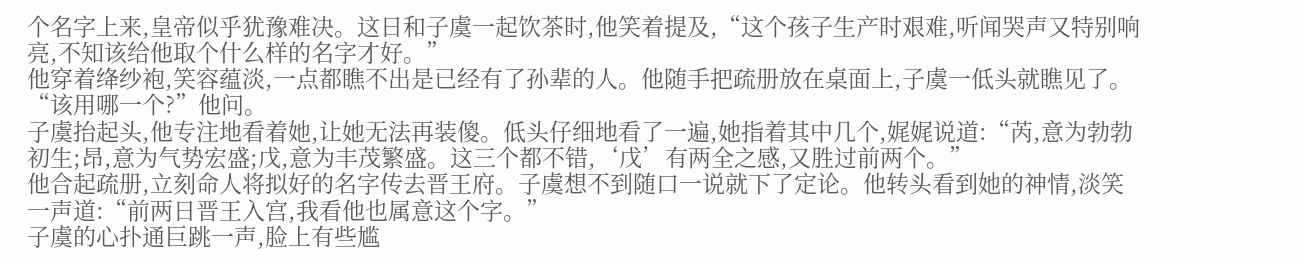个名字上来,皇帝似乎犹豫难决。这日和子虞一起饮茶时,他笑着提及,“这个孩子生产时艰难,听闻哭声又特别响亮,不知该给他取个什么样的名字才好。”
他穿着绛纱袍,笑容蕴淡,一点都瞧不出是已经有了孙辈的人。他随手把疏册放在桌面上,子虞一低头就瞧见了。
“该用哪一个?”他问。
子虞抬起头,他专注地看着她,让她无法再装傻。低头仔细地看了一遍,她指着其中几个,娓娓说道:“芮,意为勃勃初生;昂,意为气势宏盛;戊,意为丰茂繁盛。这三个都不错,‘戊’有两全之感,又胜过前两个。”
他合起疏册,立刻命人将拟好的名字传去晋王府。子虞想不到随口一说就下了定论。他转头看到她的神情,淡笑一声道:“前两日晋王入宫,我看他也属意这个字。”
子虞的心扑通巨跳一声,脸上有些尴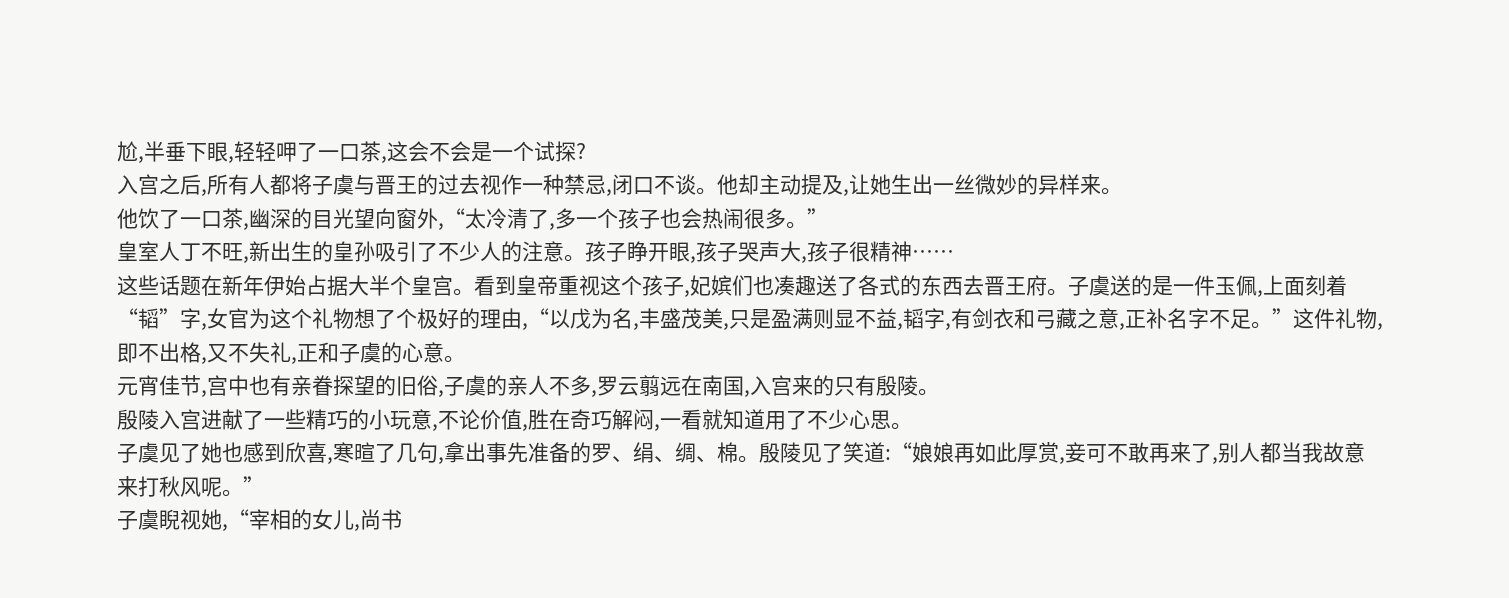尬,半垂下眼,轻轻呷了一口茶,这会不会是一个试探?
入宫之后,所有人都将子虞与晋王的过去视作一种禁忌,闭口不谈。他却主动提及,让她生出一丝微妙的异样来。
他饮了一口茶,幽深的目光望向窗外,“太冷清了,多一个孩子也会热闹很多。”
皇室人丁不旺,新出生的皇孙吸引了不少人的注意。孩子睁开眼,孩子哭声大,孩子很精神……
这些话题在新年伊始占据大半个皇宫。看到皇帝重视这个孩子,妃嫔们也凑趣送了各式的东西去晋王府。子虞送的是一件玉佩,上面刻着“韬”字,女官为这个礼物想了个极好的理由,“以戊为名,丰盛茂美,只是盈满则显不益,韬字,有剑衣和弓藏之意,正补名字不足。”这件礼物,即不出格,又不失礼,正和子虞的心意。
元宵佳节,宫中也有亲眷探望的旧俗,子虞的亲人不多,罗云翦远在南国,入宫来的只有殷陵。
殷陵入宫进献了一些精巧的小玩意,不论价值,胜在奇巧解闷,一看就知道用了不少心思。
子虞见了她也感到欣喜,寒暄了几句,拿出事先准备的罗、绢、绸、棉。殷陵见了笑道:“娘娘再如此厚赏,妾可不敢再来了,别人都当我故意来打秋风呢。”
子虞睨视她,“宰相的女儿,尚书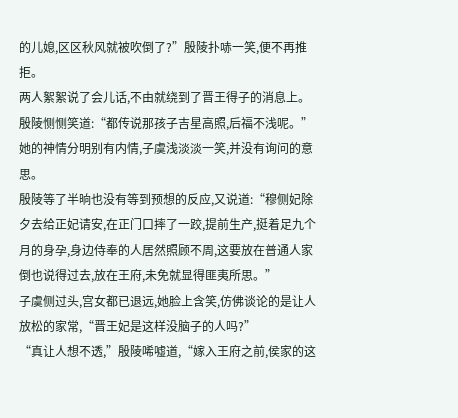的儿媳,区区秋风就被吹倒了?”殷陵扑哧一笑,便不再推拒。
两人絮絮说了会儿话,不由就绕到了晋王得子的消息上。殷陵恻恻笑道:“都传说那孩子吉星高照,后福不浅呢。”
她的神情分明别有内情,子虞浅淡淡一笑,并没有询问的意思。
殷陵等了半晌也没有等到预想的反应,又说道:“穆侧妃除夕去给正妃请安,在正门口摔了一跤,提前生产,挺着足九个月的身孕,身边侍奉的人居然照顾不周,这要放在普通人家倒也说得过去,放在王府,未免就显得匪夷所思。”
子虞侧过头,宫女都已退远,她脸上含笑,仿佛谈论的是让人放松的家常,“晋王妃是这样没脑子的人吗?”
“真让人想不透,”殷陵唏嘘道,“嫁入王府之前,侯家的这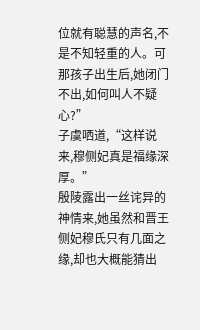位就有聪慧的声名,不是不知轻重的人。可那孩子出生后,她闭门不出,如何叫人不疑心?”
子虞哂道,“这样说来,穆侧妃真是福缘深厚。”
殷陵露出一丝诧异的神情来,她虽然和晋王侧妃穆氏只有几面之缘,却也大概能猜出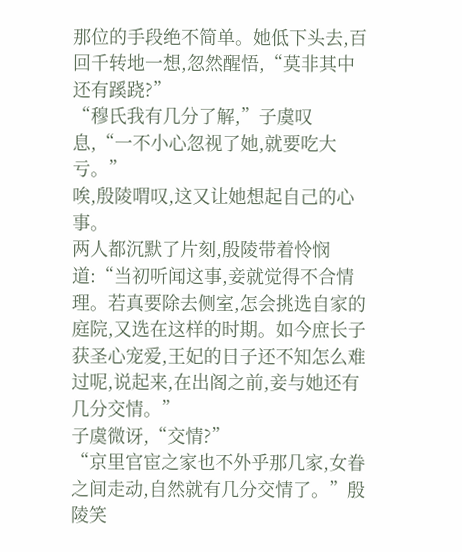那位的手段绝不简单。她低下头去,百回千转地一想,忽然醒悟,“莫非其中还有蹊跷?”
“穆氏我有几分了解,”子虞叹息,“一不小心忽视了她,就要吃大亏。”
唉,殷陵喟叹,这又让她想起自己的心事。
两人都沉默了片刻,殷陵带着怜悯道:“当初听闻这事,妾就觉得不合情理。若真要除去侧室,怎会挑选自家的庭院,又选在这样的时期。如今庶长子获圣心宠爱,王妃的日子还不知怎么难过呢,说起来,在出阁之前,妾与她还有几分交情。”
子虞微讶,“交情?”
“京里官宦之家也不外乎那几家,女眷之间走动,自然就有几分交情了。”殷陵笑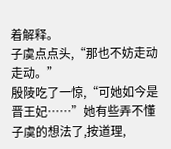着解释。
子虞点点头,“那也不妨走动走动。”
殷陵吃了一惊,“可她如今是晋王妃……”她有些弄不懂子虞的想法了,按道理,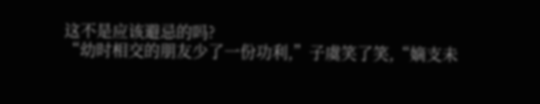这不是应该避忌的吗?
“幼时相交的朋友少了一份功利,”子虞笑了笑,“嫡支未